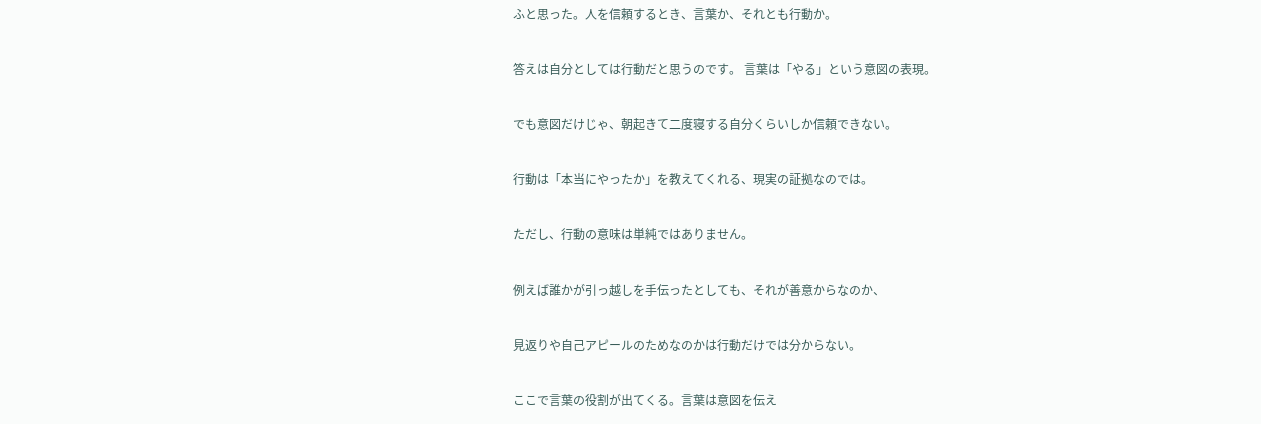ふと思った。人を信頼するとき、言葉か、それとも行動か。


答えは自分としては行動だと思うのです。 言葉は「やる」という意図の表現。


でも意図だけじゃ、朝起きて二度寝する自分くらいしか信頼できない。


行動は「本当にやったか」を教えてくれる、現実の証拠なのでは。


ただし、行動の意味は単純ではありません。


例えば誰かが引っ越しを手伝ったとしても、それが善意からなのか、


見返りや自己アピールのためなのかは行動だけでは分からない。


ここで言葉の役割が出てくる。言葉は意図を伝え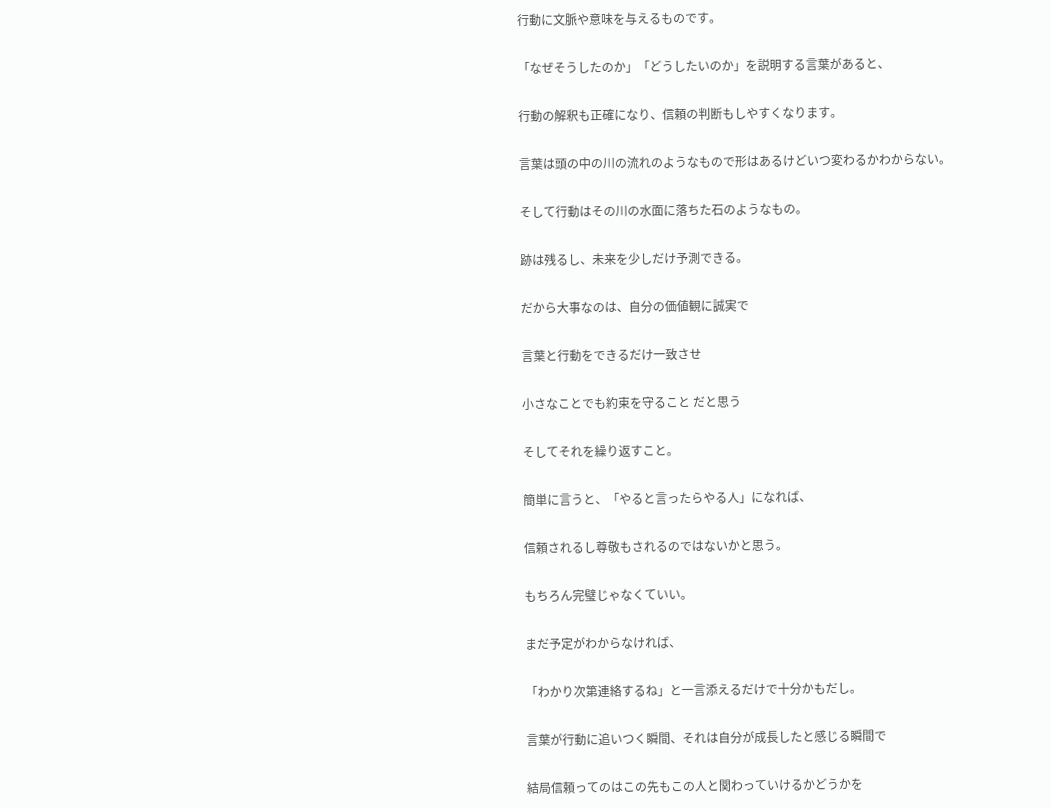行動に文脈や意味を与えるものです。


「なぜそうしたのか」「どうしたいのか」を説明する言葉があると、


行動の解釈も正確になり、信頼の判断もしやすくなります。


言葉は頭の中の川の流れのようなもので形はあるけどいつ変わるかわからない。


そして行動はその川の水面に落ちた石のようなもの。


跡は残るし、未来を少しだけ予測できる。


だから大事なのは、自分の価値観に誠実で


言葉と行動をできるだけ一致させ


小さなことでも約束を守ること だと思う


そしてそれを繰り返すこと。


簡単に言うと、「やると言ったらやる人」になれば、


信頼されるし尊敬もされるのではないかと思う。


もちろん完璧じゃなくていい。


まだ予定がわからなければ、


「わかり次第連絡するね」と一言添えるだけで十分かもだし。


言葉が行動に追いつく瞬間、それは自分が成長したと感じる瞬間で


結局信頼ってのはこの先もこの人と関わっていけるかどうかを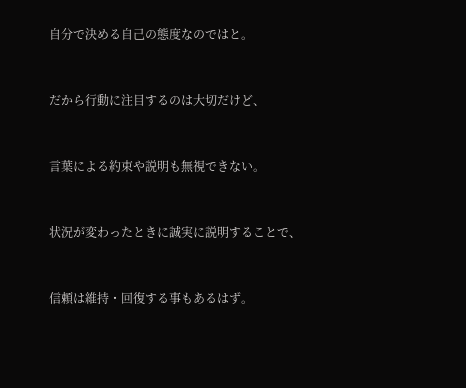自分で決める自己の態度なのではと。


だから行動に注目するのは大切だけど、


言葉による約束や説明も無視できない。


状況が変わったときに誠実に説明することで、


信頼は維持・回復する事もあるはず。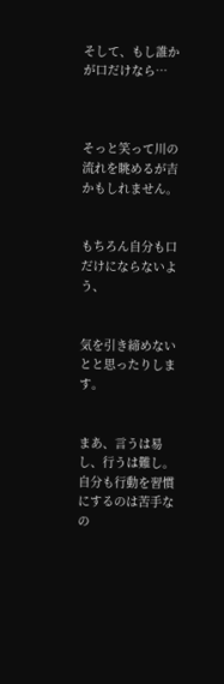そして、もし誰かが口だけなら…



そっと笑って川の流れを眺めるが吉かもしれません。


もちろん自分も口だけにならないよう、


気を引き締めないとと思ったりします。


まあ、言うは易し、行うは難し。自分も行動を習慣にするのは苦手なの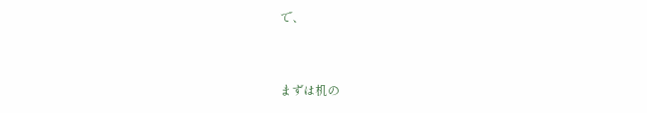で、


まずは机の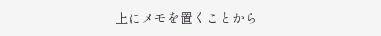上にメモを置くことから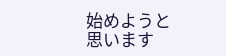始めようと思います